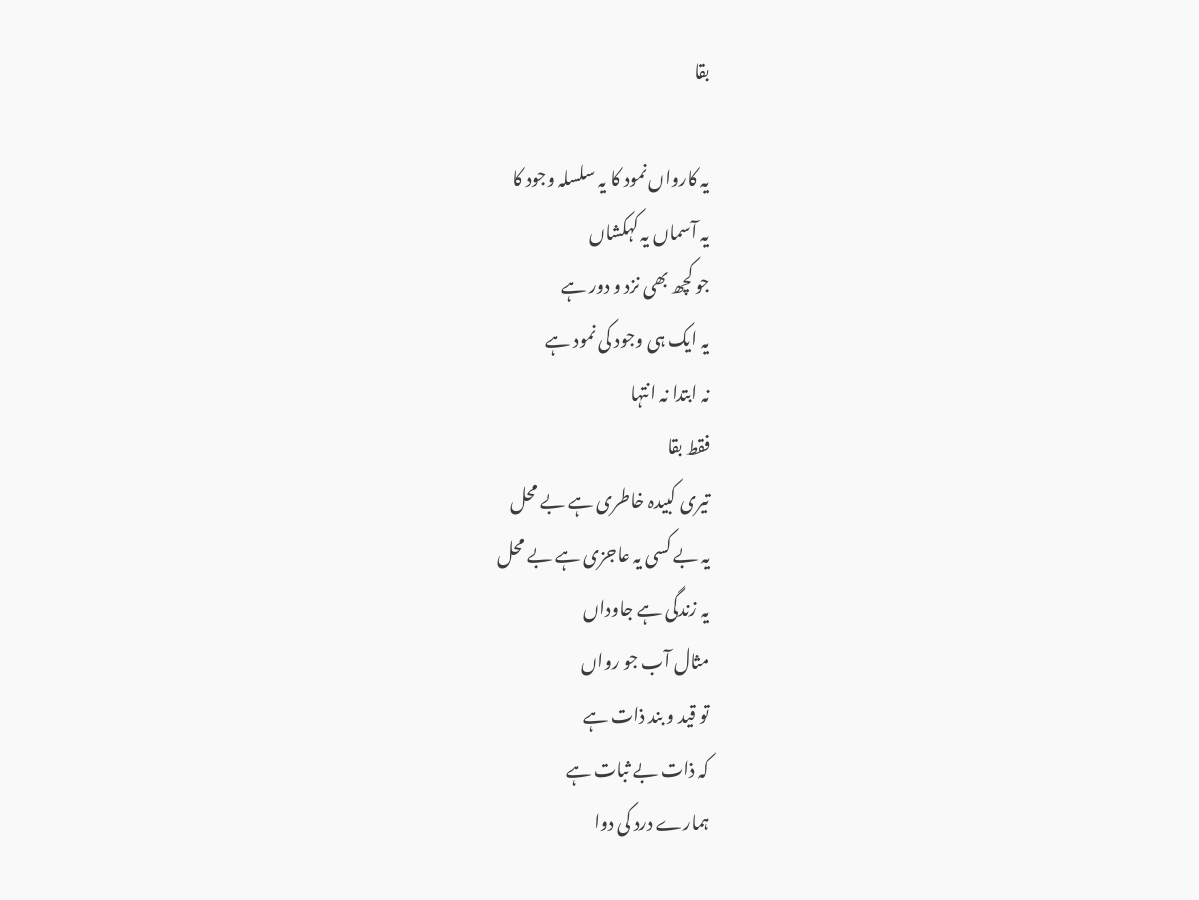بقا

یہ کارواں نمود کا یہ سلسلہ وجود کا
یہ آسماں یہ کہکشاں
جو کچھ بھی نزد و دور ہے
یہ ایک ہی وجود کی نمود ہے
نہ ابتدا نہ انتہا
فقط بقا
تیری کبیدہ خاطری ہے بے محل
یہ بے کسی یہ عاجزی ہے بے محل
یہ زندگی ہے جاوداں
مثال آب جو رواں
تو قید و بند ذات ہے
کہ ذات بے ثبات ہے
ہمارے درد کی دوا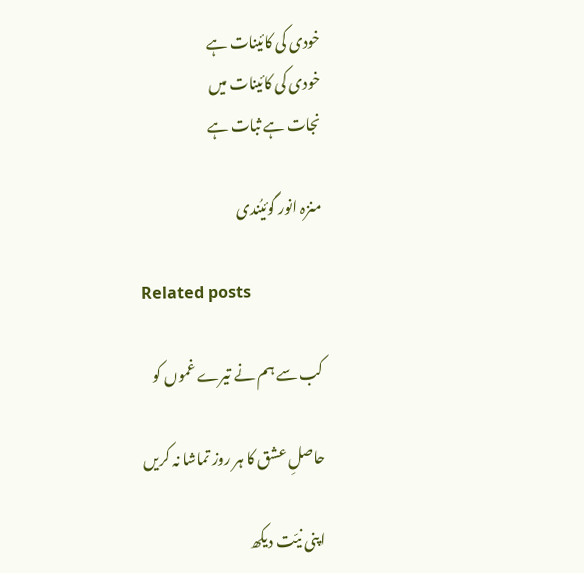خودی کی کائینات ہے
خودی کی کائینات میں
نجات ہے ثبات ہے

منزہ انور گوئیُندی

Related posts

کب سے ہم نے تیرے غموں کو

حاصلِ عشق کا ہر روز تماشا نہ کریں

اپنی نیّت دیکھ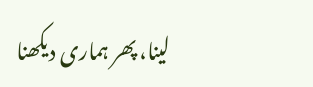لینا، پھر ہماری دیکھنا